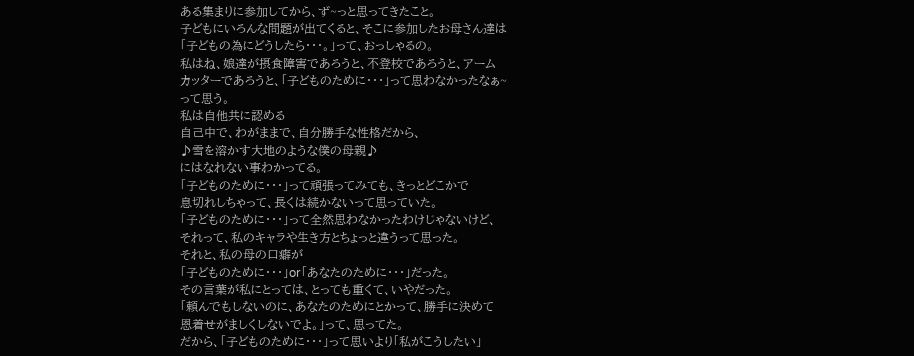ある集まりに参加してから、ず~っと思ってきたこと。
子どもにいろんな問題が出てくると、そこに参加したお母さん達は
「子どもの為にどうしたら・・・。」って、おっしゃるの。
私はね、娘達が摂食障害であろうと、不登校であろうと、アーム
カッターであろうと、「子どものために・・・」って思わなかったなぁ~
って思う。
私は自他共に認める
自己中で、わがままで、自分勝手な性格だから、
♪雪を溶かす大地のような僕の母親♪
にはなれない事わかってる。
「子どものために・・・」って頑張ってみても、きっとどこかで
息切れしちゃって、長くは続かないって思っていた。
「子どものために・・・」って全然思わなかったわけじゃないけど、
それって、私のキャラや生き方とちょっと違うって思った。
それと、私の母の口癖が
「子どものために・・・」or「あなたのために・・・」だった。
その言葉が私にとっては、とっても重くて、いやだった。
「頼んでもしないのに、あなたのためにとかって、勝手に決めて
恩着せがましくしないでよ。」って、思ってた。
だから、「子どものために・・・」って思いより「私がこうしたい」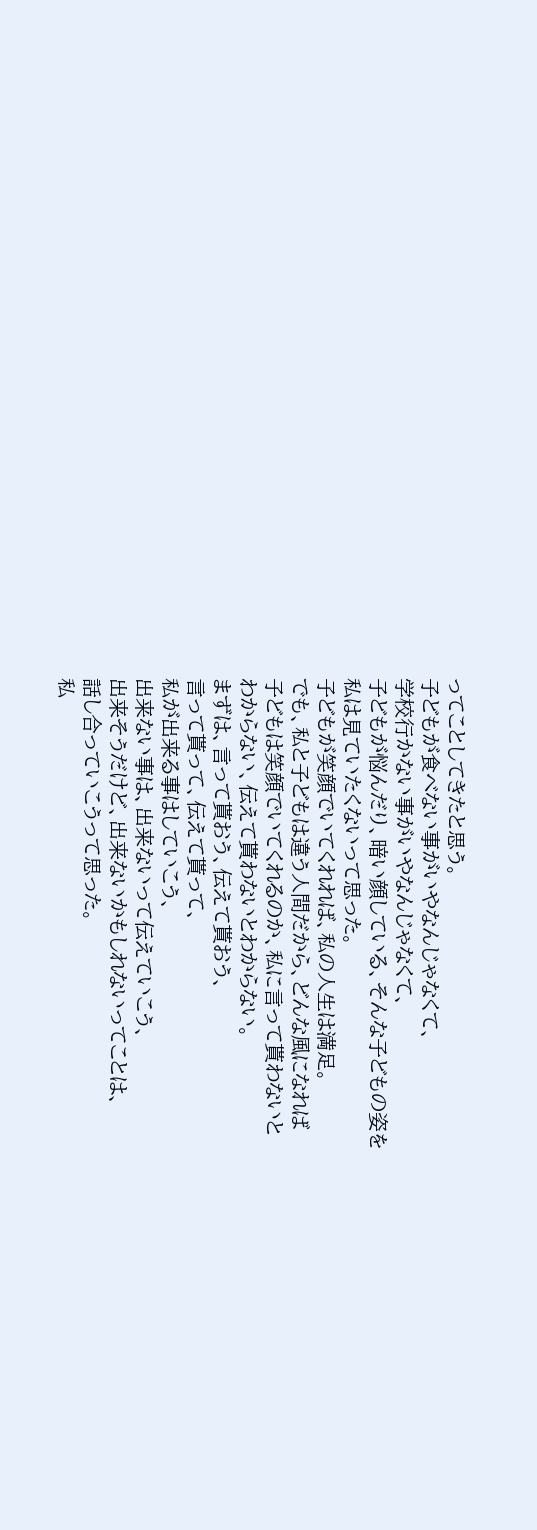ってことしてきたと思う。
子どもが食べない事がいやなんじゃなくて、
学校行かない事がいやなんじゃなくて、
子どもが悩んだり、暗い顔している、そんな子どもの姿を
私は見ていたくないって思った。
子どもが笑顔でいてくれれば、私の人生は満足。
でも、私と子どもは違う人間だから、どんな風になれば
子どもは笑顔でいてくれるのか、私に言って貰わないと
わからない、伝えて貰わないとわからない。
まずは、言って貰おう、伝えて貰おう、
言って貰って、伝えて貰って、
私が出来る事はしていこう、
出来ない事は、出来ないって伝えていこう、
出来そうだけど、出来ないかもしれないってことは、
話し合っていこうって思った。
私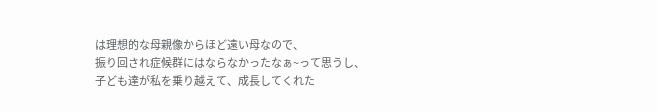は理想的な母親像からほど遠い母なので、
振り回され症候群にはならなかったなぁ~って思うし、
子ども達が私を乗り越えて、成長してくれた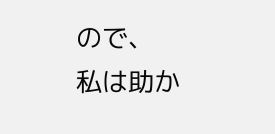ので、
私は助か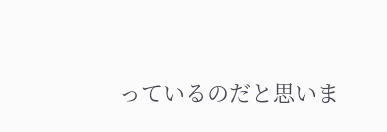っているのだと思いま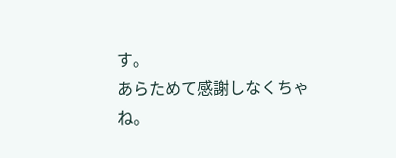す。
あらためて感謝しなくちゃね。